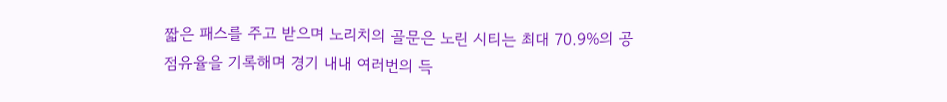짧은 패스를 주고 받으며 노리치의 골문은 노린 시티는 최대 70.9%의 공 점유율을 기록해며 경기 내내 여러번의 득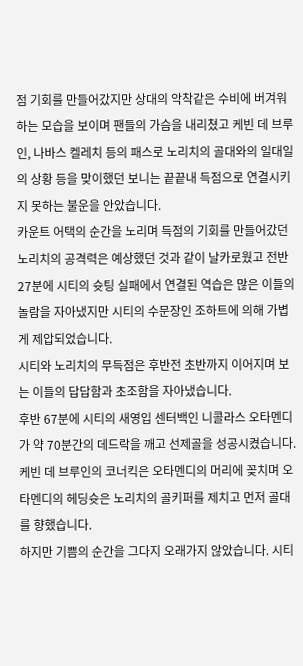점 기회를 만들어갔지만 상대의 악착같은 수비에 버겨워하는 모습을 보이며 팬들의 가슴을 내리쳤고 케빈 데 브루인, 나바스 켈레치 등의 패스로 노리치의 골대와의 일대일의 상황 등을 맞이했던 보니는 끝끝내 득점으로 연결시키지 못하는 불운을 안았습니다.
카운트 어택의 순간을 노리며 득점의 기회를 만들어갔던 노리치의 공격력은 예상했던 것과 같이 날카로웠고 전반 27분에 시티의 슛팅 실패에서 연결된 역습은 많은 이들의 놀람을 자아냈지만 시티의 수문장인 조하트에 의해 가볍게 제압되었습니다.
시티와 노리치의 무득점은 후반전 초반까지 이어지며 보는 이들의 답답함과 초조함을 자아냈습니다.
후반 67분에 시티의 새영입 센터백인 니콜라스 오타멘디가 약 70분간의 데드락을 깨고 선제골을 성공시켰습니다. 케빈 데 브루인의 코너킥은 오타멘디의 머리에 꽂치며 오타멘디의 헤딩슛은 노리치의 골키퍼를 제치고 먼저 골대를 향했습니다.
하지만 기쁨의 순간을 그다지 오래가지 않았습니다. 시티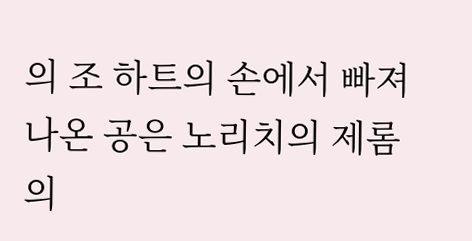의 조 하트의 손에서 빠져나온 공은 노리치의 제롬의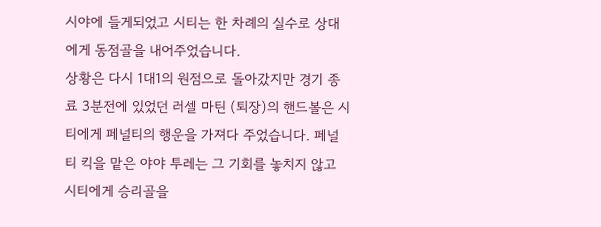시야에 들게되었고 시티는 한 차례의 실수로 상대에게 동점골을 내어주었습니다.
상황은 다시 1대1의 원점으로 돌아갔지만 경기 종료 3분전에 있었던 러셀 마틴 (퇴장)의 핸드볼은 시티에게 페널티의 행운을 가져다 주었습니다. 페널티 킥을 맡은 야야 투레는 그 기회를 놓치지 않고 시티에게 승리골을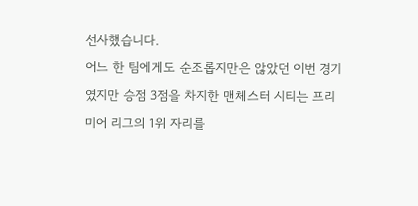선사했습니다.
어느 한 팀에게도 순조롭지만은 않았던 이번 경기였지만 승점 3점을 차지한 맨체스터 시티는 프리미어 리그의 1위 자리를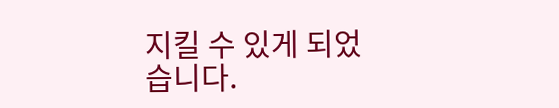지킬 수 있게 되었습니다.